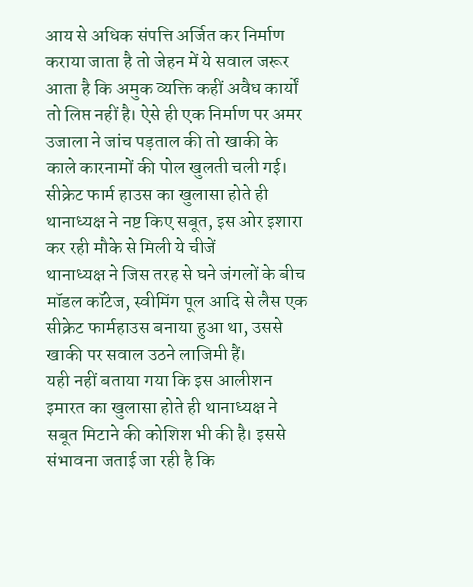आय से अधिक संपत्ति अर्जित कर निर्माण कराया जाता है तो जेहन में ये सवाल जरूर आता है कि अमुक व्यक्ति कहीं अवैध कार्यों तो लिप्त नहीं है। ऐसे ही एक निर्माण पर अमर उजाला ने जांच पड़ताल की तो खाकी के काले कारनामों की पोल खुलती चली गई।
सीक्रेट फार्म हाउस का खुलासा होते ही थानाध्यक्ष ने नष्ट किए सबूत, इस ओर इशारा कर रही मौके से मिली ये चीजें
थानाध्यक्ष ने जिस तरह से घने जंगलों के बीच मॉडल कॉटेज, स्वीमिंग पूल आदि से लैस एक सीक्रेट फार्महाउस बनाया हुआ था, उससे खाकी पर सवाल उठने लाजिमी हैं।
यही नहीं बताया गया कि इस आलीशन इमारत का खुलासा होते ही थानाध्यक्ष ने सबूत मिटाने की कोशिश भी की है। इससे संभावना जताई जा रही है कि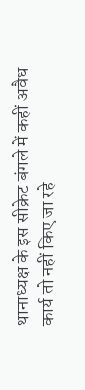थानाध्यक्ष के इस सीक्रेट बंगले में कहीं अवैध कार्य तो नहीं किए जा रहे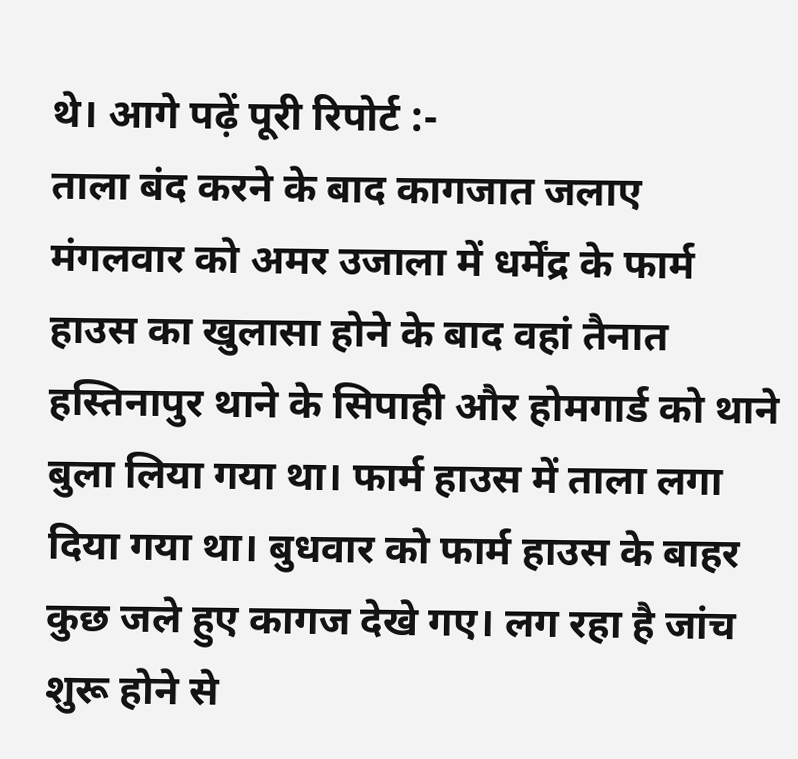थे। आगे पढ़ें पूरी रिपोर्ट :-
ताला बंद करने के बाद कागजात जलाए
मंगलवार को अमर उजाला में धर्मेंद्र के फार्म हाउस का खुलासा होने के बाद वहां तैनात हस्तिनापुर थाने के सिपाही और होमगार्ड को थाने बुला लिया गया था। फार्म हाउस में ताला लगा दिया गया था। बुधवार को फार्म हाउस के बाहर कुछ जले हुए कागज देखे गए। लग रहा है जांच शुरू होने से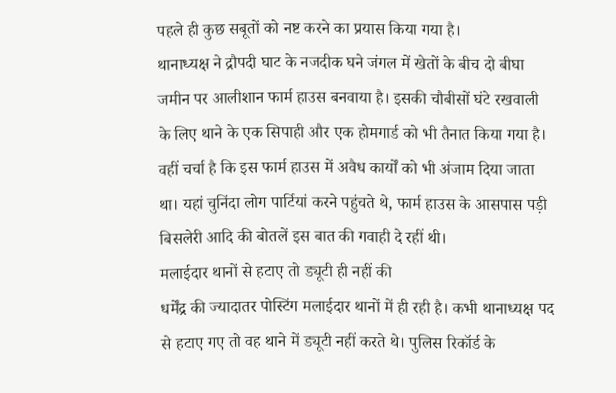पहले ही कुछ सबूतों को नष्ट करने का प्रयास किया गया है।
थानाध्यक्ष ने द्रौपदी घाट के नजदीक घने जंगल में खेतों के बीच दो बीघा जमीन पर आलीशान फार्म हाउस बनवाया है। इसकी चौबीसों घंटे रखवाली के लिए थाने के एक सिपाही और एक होमगार्ड को भी तैनात किया गया है।
वहीं चर्चा है कि इस फार्म हाउस में अवैध कार्यों को भी अंजाम दिया जाता था। यहां चुनिंदा लोग पार्टियां करने पहुंचते थे, फार्म हाउस के आसपास पड़ी बिसलेरी आदि की बोतलें इस बात की गवाही दे रहीं थी।
मलाईदार थानों से हटाए तो ड्यूटी ही नहीं की
धर्मेंद्र की ज्यादातर पोस्टिंग मलाईदार थानों में ही रही है। कभी थानाध्यक्ष पद से हटाए गए तो वह थाने में ड्यूटी नहीं करते थे। पुलिस रिकॉर्ड के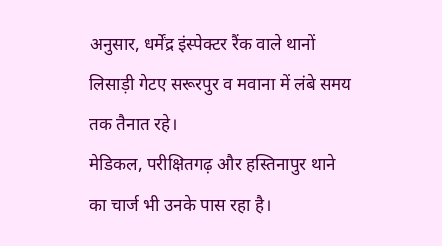अनुसार, धर्मेंद्र इंस्पेक्टर रैंक वाले थानों लिसाड़ी गेटए सरूरपुर व मवाना में लंबे समय तक तैनात रहे।
मेडिकल, परीक्षितगढ़ और हस्तिनापुर थाने का चार्ज भी उनके पास रहा है।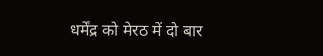धर्मेंद्र को मेरठ में दो बार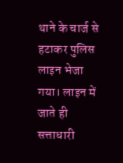थाने के चार्ज से हटाकर पुलिस लाइन भेजा गया। लाइन में जाते ही सत्ताधारी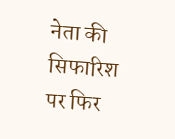नेता की सिफारिश पर फिर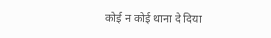कोई न कोई थाना दे दिया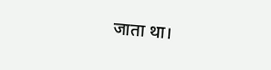जाता था।